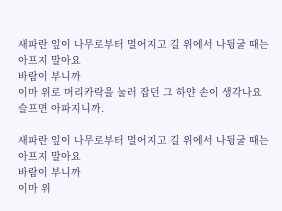새파란 잎이 나무로부터 멀어지고 길 위에서 나뒹굴 때는
아프지 말아요
바람이 부니까
이마 위로 머리카락을 눌러 잡던 그 하얀 손이 생각나요
슬프면 아파지니까.

새파란 잎이 나무로부터 멀어지고 길 위에서 나뒹굴 때는
아프지 말아요
바람이 부니까
이마 위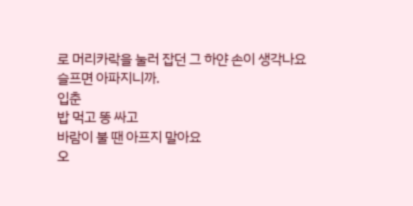로 머리카락을 눌러 잡던 그 하얀 손이 생각나요
슬프면 아파지니까.
입춘
밥 먹고 똥 싸고
바람이 불 땐 아프지 말아요
오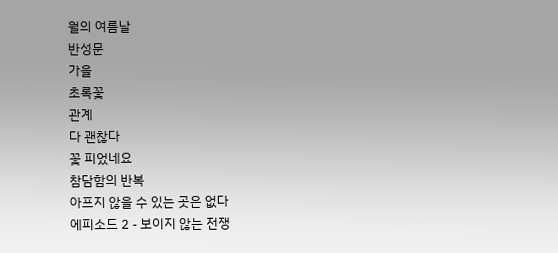월의 여름날
반성문
가을
초록꽃
관계
다 괜찮다
꽃 피었네요
참담함의 반복
아프지 않을 수 있는 곳은 없다
에피소드 2 - 보이지 않는 전쟁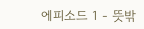에피소드 1 - 뜻밖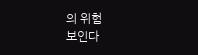의 위험
보인다